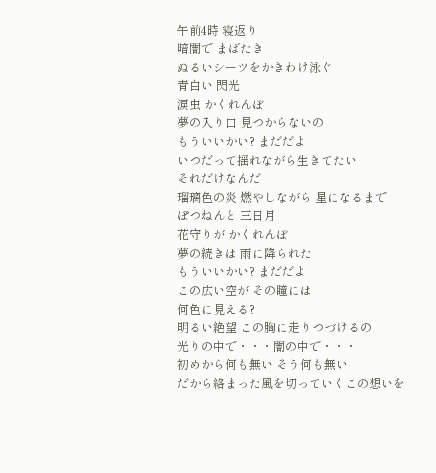午前4時 寝返り
暗闇で まばたき
ぬるいシーツをかきわけ泳ぐ
青白い 閃光
涙虫 かくれんぼ
夢の入り口 見つからないの
もういいかい? まだだよ
いつだって揺れながら生きてたい
それだけなんだ
瑠璃色の炎 燃やしながら 星になるまで
ぽつねんと 三日月
花守りが かくれんぼ
夢の続きは 雨に降られた
もういいかい? まだだよ
この広い空が その瞳には
何色に見える?
明るい絶望 この胸に走りつづけるの
光りの中で・・・闇の中で・・・
初めから何も無い そう何も無い
だから絡まった風を切っていくこの想いを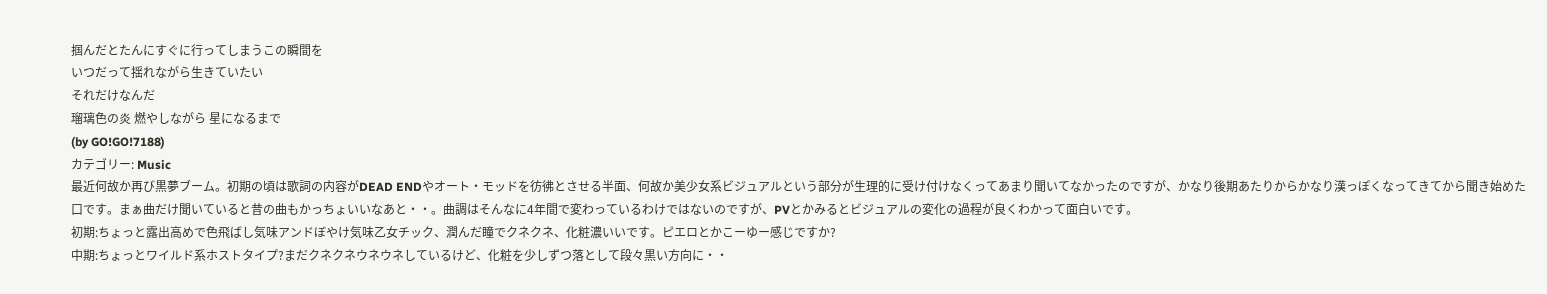掴んだとたんにすぐに行ってしまうこの瞬間を
いつだって揺れながら生きていたい
それだけなんだ
瑠璃色の炎 燃やしながら 星になるまで
(by GO!GO!7188)
カテゴリー: Music
最近何故か再び黒夢ブーム。初期の頃は歌詞の内容がDEAD ENDやオート・モッドを彷彿とさせる半面、何故か美少女系ビジュアルという部分が生理的に受け付けなくってあまり聞いてなかったのですが、かなり後期あたりからかなり漢っぽくなってきてから聞き始めた口です。まぁ曲だけ聞いていると昔の曲もかっちょいいなあと・・。曲調はそんなに4年間で変わっているわけではないのですが、PVとかみるとビジュアルの変化の過程が良くわかって面白いです。
初期:ちょっと露出高めで色飛ばし気味アンドぼやけ気味乙女チック、潤んだ瞳でクネクネ、化粧濃いいです。ピエロとかこーゆー感じですか?
中期:ちょっとワイルド系ホストタイプ?まだクネクネウネウネしているけど、化粧を少しずつ落として段々黒い方向に・・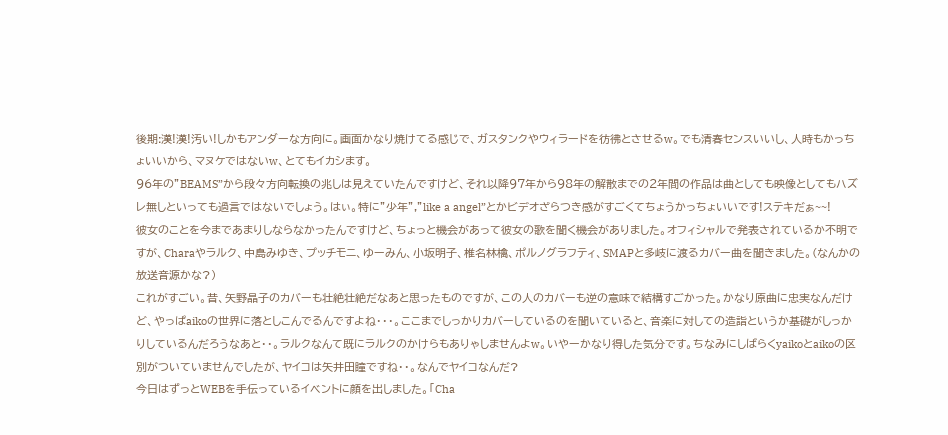後期:漢!漢!汚い!しかもアンダーな方向に。画面かなり焼けてる感じで、ガスタンクやウィラードを彷彿とさせるw。でも清春センスいいし、人時もかっちょいいから、マヌケではないw、とてもイカシます。
96年の”BEAMS”から段々方向転換の兆しは見えていたんですけど、それ以降97年から98年の解散までの2年間の作品は曲としても映像としてもハズレ無しといっても過言ではないでしょう。はぃ。特に”少年”,”like a angel”とかビデオざらつき感がすごくてちょうかっちょいいです!ステキだぁ~~!
彼女のことを今まであまりしならなかったんですけど、ちょっと機会があって彼女の歌を聞く機会がありました。オフィシャルで発表されているか不明ですが、Charaやラルク、中島みゆき、プッチモニ、ゆーみん、小坂明子、椎名林檎、ポルノグラフティ、SMAPと多岐に渡るカバー曲を聞きました。(なんかの放送音源かな?)
これがすごい。昔、矢野晶子のカバーも壮絶壮絶だなあと思ったものですが、この人のカバーも逆の意味で結構すごかった。かなり原曲に忠実なんだけど、やっぱaikoの世界に落としこんでるんですよね・・・。ここまでしっかりカバーしているのを聞いていると、音楽に対しての造詣というか基礎がしっかりしているんだろうなあと・・。ラルクなんて既にラルクのかけらもありゃしませんよw。いやーかなり得した気分です。ちなみにしばらくyaikoとaikoの区別がついていませんでしたが、ヤイコは矢井田瞳ですね・・。なんでヤイコなんだ?
今日はずっとWEBを手伝っているイベントに顔を出しました。「Cha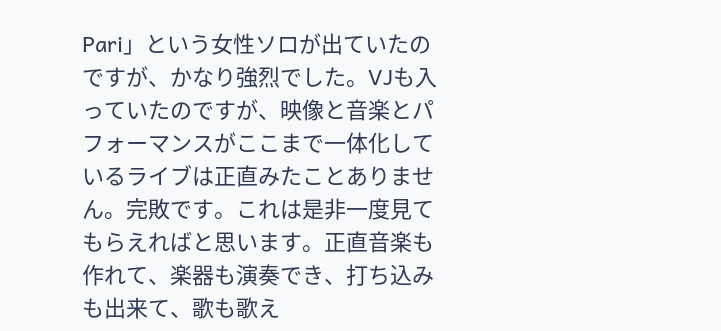Pari」という女性ソロが出ていたのですが、かなり強烈でした。VJも入っていたのですが、映像と音楽とパフォーマンスがここまで一体化しているライブは正直みたことありません。完敗です。これは是非一度見てもらえればと思います。正直音楽も作れて、楽器も演奏でき、打ち込みも出来て、歌も歌え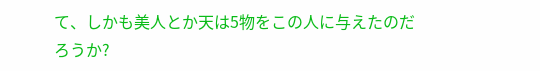て、しかも美人とか天は5物をこの人に与えたのだろうか?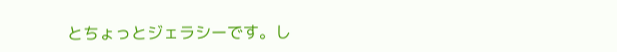とちょっとジェラシーです。し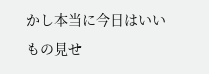かし本当に今日はいいもの見せ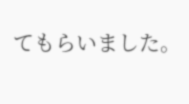てもらいました。